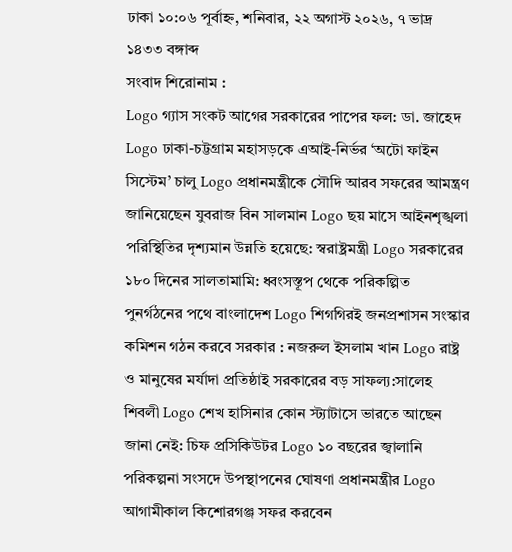ঢাকা ১০:০৬ পূর্বাহ্ন, শনিবার, ২২ অগাস্ট ২০২৬, ৭ ভাদ্র ১৪৩৩ বঙ্গাব্দ
সংবাদ শিরোনাম :
Logo গ্যাস সংকট আগের সরকারের পাপের ফল: ডা. জাহেদ Logo ঢাকা-চট্টগ্রাম মহাসড়কে এআই-নির্ভর ‘অটো ফাইন সিস্টেম’ চালু Logo প্রধানমন্ত্রীকে সৌদি আরব সফরের আমন্ত্রণ জানিয়েছেন যুবরাজ বিন সালমান Logo ছয় মাসে আইনশৃঙ্খলা পরিস্থিতির দৃশ্যমান উন্নতি হয়েছে: স্বরাষ্ট্রমন্ত্রী Logo সরকারের ১৮০ দিনের সালতামামি: ধ্বংসস্তূপ থেকে পরিকল্পিত পুনর্গঠনের পথে বাংলাদেশ Logo শিগগিরই জনপ্রশাসন সংস্কার কমিশন গঠন করবে সরকার : নজরুল ইসলাম খান Logo রাষ্ট্র ও মানুষের মর্যাদা প্রতিষ্ঠাই সরকারের বড় সাফল্য:সালেহ শিবলী Logo শেখ হাসিনার কোন স্ট্যাটাসে ভারতে আছেন জানা নেই: চিফ প্রসিকিউটর Logo ১০ বছরের জ্বালানি পরিকল্পনা সংসদে উপস্থাপনের ঘোষণা প্রধানমন্ত্রীর Logo আগামীকাল কিশোরগঞ্জ সফর করবেন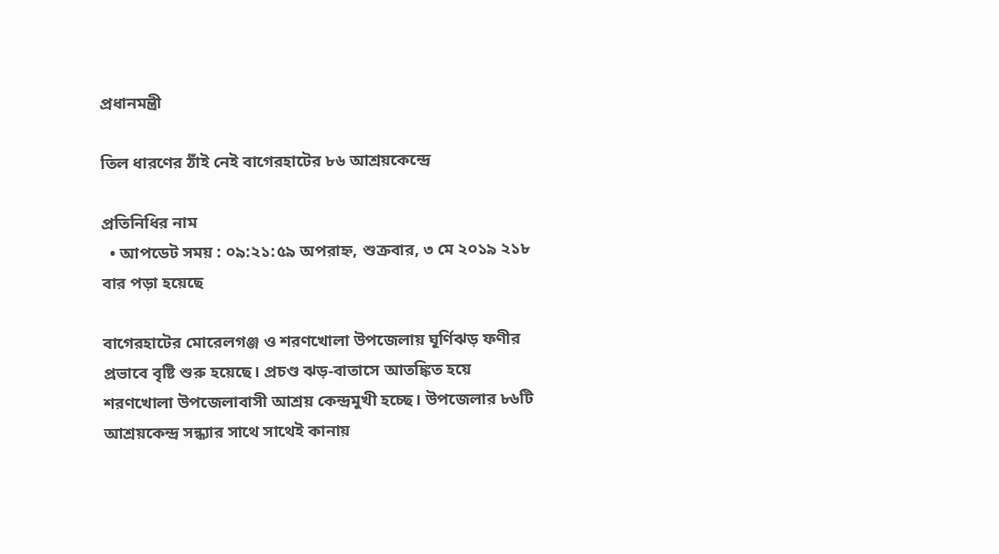প্রধানমন্ত্রী

তিল ধারণের ঠাঁই নেই বাগেরহাটের ৮৬ আশ্রয়কেন্দ্রে

প্রতিনিধির নাম
  • আপডেট সময় : ০৯:২১:৫৯ অপরাহ্ন, শুক্রবার, ৩ মে ২০১৯ ২১৮ বার পড়া হয়েছে

বাগেরহাটের মোরেলগঞ্জ ও শরণখোলা উপজেলায় ঘূর্ণিঝড় ফণীর প্রভাবে বৃষ্টি শুরু হয়েছে। প্রচণ্ড ঝড়-বাতাসে আতঙ্কিত হয়ে শরণখোলা উপজেলাবাসী আশ্রয় কেন্দ্রমুখী হচ্ছে। উপজেলার ৮৬টি আশ্রয়কেন্দ্র সন্ধ্যার সাথে সাথেই কানায়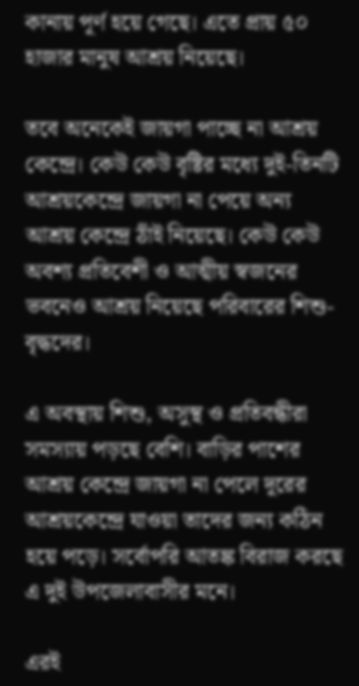কানায় পূর্ণ হয়ে গেছে। এতে প্রায় ৫০ হাজার মানুষ আশ্রয় নিয়েছে।

তবে অনেকেই জায়গা পাচ্ছে না আশ্রয় কেন্দ্রে। কেউ কেউ বৃষ্টির মধ্যে দুই-তিনটি আশ্রয়কেন্দ্রে জায়গা না পেয়ে অন্য আশ্রয় কেন্দ্রে ঠাঁই নিয়েছে। কেউ কেউ অবশ্য প্রতিবেশী ও আত্মীয় স্বজনের ভবনেও আশ্রয় নিয়েছে পরিবারের শিশু-বৃদ্ধদের।

এ অবস্থায় শিশু, অসুস্থ ও প্রতিবন্ধীরা সমস্যায় পড়ছে বেশি। বাড়ির পাশের আশ্রয় কেন্দ্রে জায়গা না পেলে দূরের আশ্রয়কেন্দ্রে যাওয়া তাদের জন্য কঠিন হয়ে পড়ে। সর্বোপরি আতঙ্ক বিরাজ করছে এ দুই উপজেলাবাসীর মনে।

এরই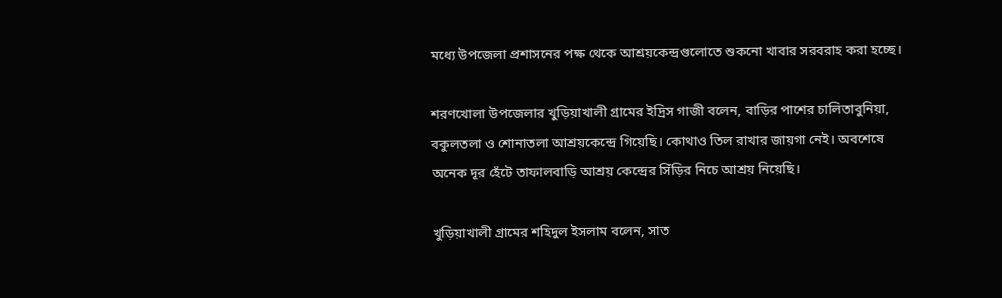মধ্যে উপজেলা প্রশাসনের পক্ষ থেকে আশ্রয়কেন্দ্রগুলোতে শুকনো খাবার সরবরাহ করা হচ্ছে।

শরণখোলা উপজেলার খুড়িয়াখালী গ্রামের ইদ্রিস গাজী বলেন, বাড়ির পাশের চালিতাবুনিয়া, বকুলতলা ও শোনাতলা আশ্রয়কেন্দ্রে গিয়েছি। কোথাও তিল রাখার জায়গা নেই। অবশেষে অনেক দূর হেঁটে তাফালবাড়ি আশ্রয় কেন্দ্রের সিঁড়ির নিচে আশ্রয় নিয়েছি।

খুড়িয়াখালী গ্রামের শহিদুল ইসলাম বলেন, সাত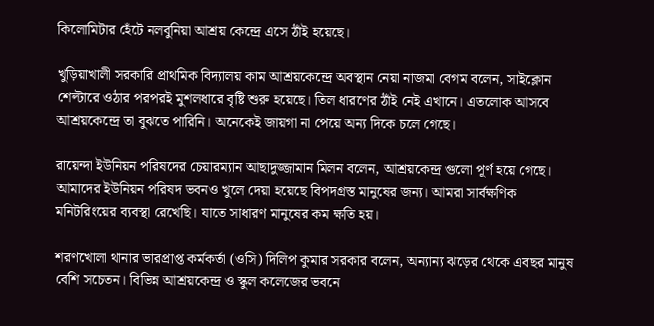কিলোমিটার হেঁটে নলবুনিয়া আশ্রয় কেন্দ্রে এসে ঠাঁই হয়েছে।

খুড়িয়াখালী সরকারি প্রাথমিক বিদ্যালয় কাম আশ্রয়কেন্দ্রে অবস্থান নেয়া নাজমা বেগম বলেন, সাইক্লোন শেল্টারে ওঠার পরপরই মুশলধারে বৃষ্টি শুরু হয়েছে। তিল ধারণের ঠাঁই নেই এখানে। এতলোক আসবে আশ্রয়কেন্দ্রে তা বুঝতে পারিনি। অনেকেই জায়গা না পেয়ে অন্য দিকে চলে গেছে।

রায়েন্দা ইউনিয়ন পরিষদের চেয়ারম্যান আছাদুজ্জামান মিলন বলেন, আশ্রয়কেন্দ্র গুলো পূর্ণ হয়ে গেছে। আমাদের ইউনিয়ন পরিষদ ভবনও খুলে দেয়া হয়েছে বিপদগ্রস্ত মানুষের জন্য। আমরা সার্বক্ষণিক মনিটরিংয়ের ব্যবস্থা রেখেছি। যাতে সাধারণ মানুষের কম ক্ষতি হয়।

শরণখোলা থানার ভারপ্রাপ্ত কর্মকর্তা (ওসি) দিলিপ কুমার সরকার বলেন, অন্যান্য ঝড়ের থেকে এবছর মানুষ বেশি সচেতন। বিভিন্ন আশ্রয়কেন্দ্র ও স্কুল কলেজের ভবনে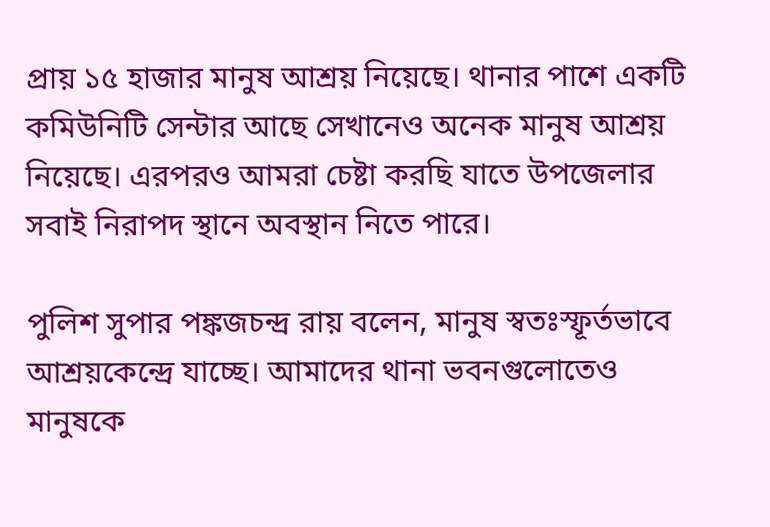প্রায় ১৫ হাজার মানুষ আশ্রয় নিয়েছে। থানার পাশে একটি কমিউনিটি সেন্টার আছে সেখানেও অনেক মানুষ আশ্রয় নিয়েছে। এরপরও আমরা চেষ্টা করছি যাতে উপজেলার সবাই নিরাপদ স্থানে অবস্থান নিতে পারে।

পুলিশ সুপার পঙ্কজচন্দ্র রায় বলেন, মানুষ স্বতঃস্ফূর্তভাবে আশ্রয়কেন্দ্রে যাচ্ছে। আমাদের থানা ভবনগুলোতেও মানুষকে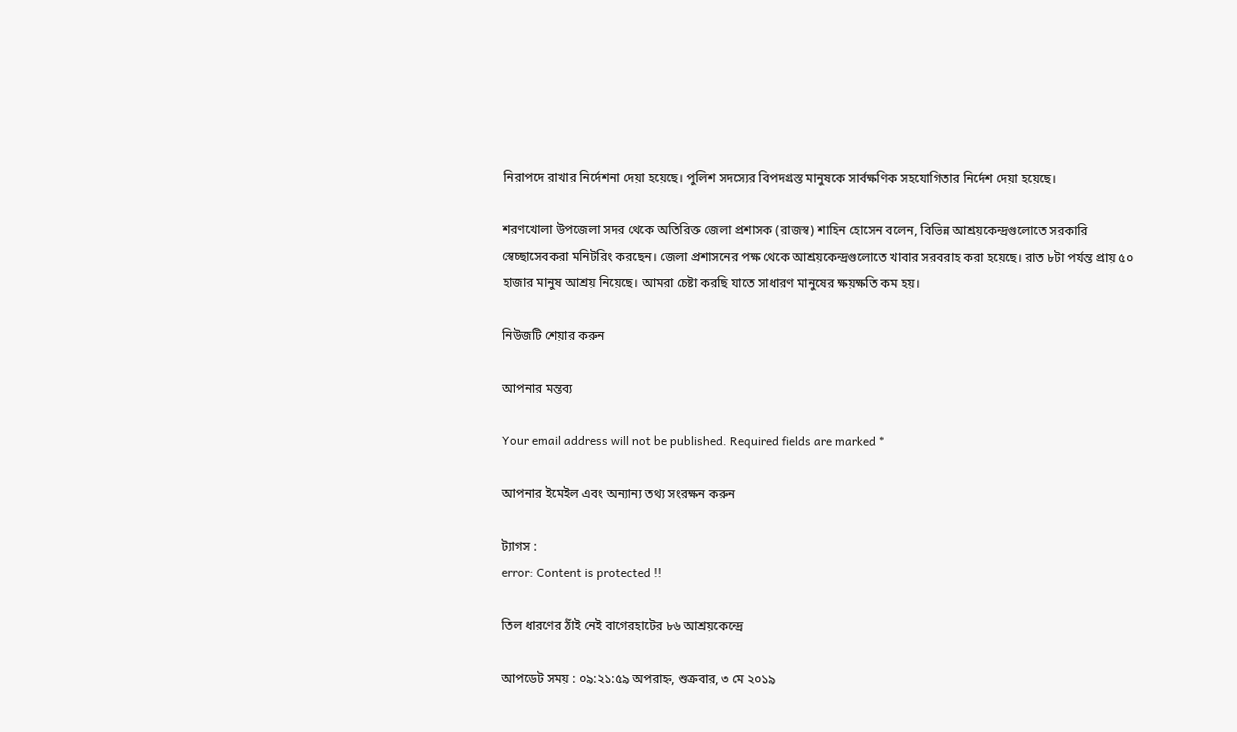নিরাপদে রাখার নির্দেশনা দেয়া হয়েছে। পুলিশ সদস্যের বিপদগ্রস্ত মানুষকে সার্বক্ষণিক সহযোগিতার নির্দেশ দেয়া হয়েছে।

শরণখোলা উপজেলা সদর থেকে অতিরিক্ত জেলা প্রশাসক (রাজস্ব) শাহিন হোসেন বলেন, বিভিন্ন আশ্রয়কেন্দ্রগুলোতে সরকারি স্বেচ্ছাসেবকরা মনিটরিং করছেন। জেলা প্রশাসনের পক্ষ থেকে আশ্রয়কেন্দ্রগুলোতে খাবার সরবরাহ করা হয়েছে। রাত ৮টা পর্যন্ত প্রায় ৫০ হাজার মানুষ আশ্রয় নিয়েছে। আমরা চেষ্টা করছি যাতে সাধারণ মানুষের ক্ষয়ক্ষতি কম হয়।

নিউজটি শেয়ার করুন

আপনার মন্তব্য

Your email address will not be published. Required fields are marked *

আপনার ইমেইল এবং অন্যান্য তথ্য সংরক্ষন করুন

ট্যাগস :
error: Content is protected !!

তিল ধারণের ঠাঁই নেই বাগেরহাটের ৮৬ আশ্রয়কেন্দ্রে

আপডেট সময় : ০৯:২১:৫৯ অপরাহ্ন, শুক্রবার, ৩ মে ২০১৯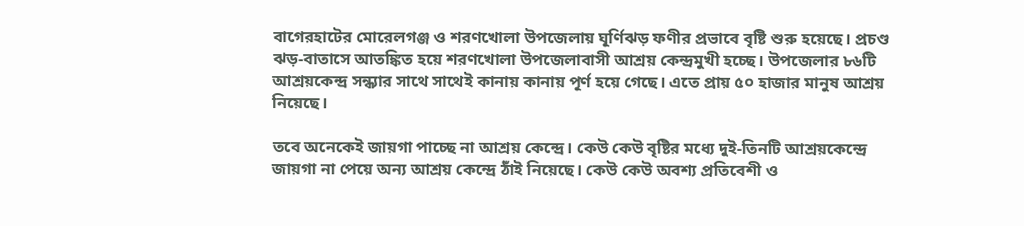বাগেরহাটের মোরেলগঞ্জ ও শরণখোলা উপজেলায় ঘূর্ণিঝড় ফণীর প্রভাবে বৃষ্টি শুরু হয়েছে। প্রচণ্ড ঝড়-বাতাসে আতঙ্কিত হয়ে শরণখোলা উপজেলাবাসী আশ্রয় কেন্দ্রমুখী হচ্ছে। উপজেলার ৮৬টি আশ্রয়কেন্দ্র সন্ধ্যার সাথে সাথেই কানায় কানায় পূর্ণ হয়ে গেছে। এতে প্রায় ৫০ হাজার মানুষ আশ্রয় নিয়েছে।

তবে অনেকেই জায়গা পাচ্ছে না আশ্রয় কেন্দ্রে। কেউ কেউ বৃষ্টির মধ্যে দুই-তিনটি আশ্রয়কেন্দ্রে জায়গা না পেয়ে অন্য আশ্রয় কেন্দ্রে ঠাঁই নিয়েছে। কেউ কেউ অবশ্য প্রতিবেশী ও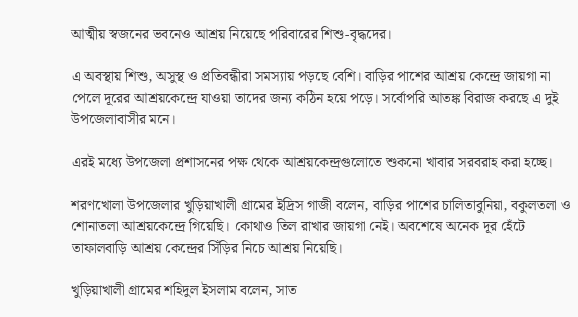আত্মীয় স্বজনের ভবনেও আশ্রয় নিয়েছে পরিবারের শিশু-বৃদ্ধদের।

এ অবস্থায় শিশু, অসুস্থ ও প্রতিবন্ধীরা সমস্যায় পড়ছে বেশি। বাড়ির পাশের আশ্রয় কেন্দ্রে জায়গা না পেলে দূরের আশ্রয়কেন্দ্রে যাওয়া তাদের জন্য কঠিন হয়ে পড়ে। সর্বোপরি আতঙ্ক বিরাজ করছে এ দুই উপজেলাবাসীর মনে।

এরই মধ্যে উপজেলা প্রশাসনের পক্ষ থেকে আশ্রয়কেন্দ্রগুলোতে শুকনো খাবার সরবরাহ করা হচ্ছে।

শরণখোলা উপজেলার খুড়িয়াখালী গ্রামের ইদ্রিস গাজী বলেন, বাড়ির পাশের চালিতাবুনিয়া, বকুলতলা ও শোনাতলা আশ্রয়কেন্দ্রে গিয়েছি। কোথাও তিল রাখার জায়গা নেই। অবশেষে অনেক দূর হেঁটে তাফালবাড়ি আশ্রয় কেন্দ্রের সিঁড়ির নিচে আশ্রয় নিয়েছি।

খুড়িয়াখালী গ্রামের শহিদুল ইসলাম বলেন, সাত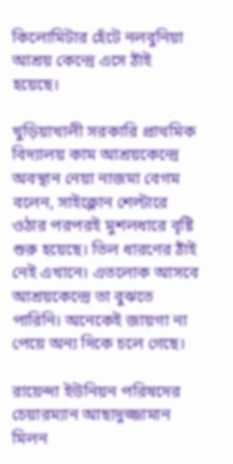কিলোমিটার হেঁটে নলবুনিয়া আশ্রয় কেন্দ্রে এসে ঠাঁই হয়েছে।

খুড়িয়াখালী সরকারি প্রাথমিক বিদ্যালয় কাম আশ্রয়কেন্দ্রে অবস্থান নেয়া নাজমা বেগম বলেন, সাইক্লোন শেল্টারে ওঠার পরপরই মুশলধারে বৃষ্টি শুরু হয়েছে। তিল ধারণের ঠাঁই নেই এখানে। এতলোক আসবে আশ্রয়কেন্দ্রে তা বুঝতে পারিনি। অনেকেই জায়গা না পেয়ে অন্য দিকে চলে গেছে।

রায়েন্দা ইউনিয়ন পরিষদের চেয়ারম্যান আছাদুজ্জামান মিলন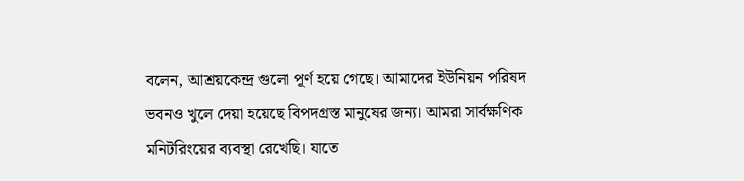বলেন, আশ্রয়কেন্দ্র গুলো পূর্ণ হয়ে গেছে। আমাদের ইউনিয়ন পরিষদ ভবনও খুলে দেয়া হয়েছে বিপদগ্রস্ত মানুষের জন্য। আমরা সার্বক্ষণিক মনিটরিংয়ের ব্যবস্থা রেখেছি। যাতে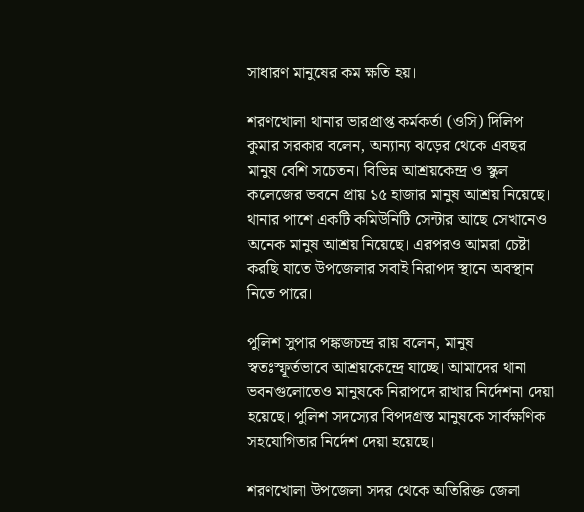সাধারণ মানুষের কম ক্ষতি হয়।

শরণখোলা থানার ভারপ্রাপ্ত কর্মকর্তা (ওসি) দিলিপ কুমার সরকার বলেন, অন্যান্য ঝড়ের থেকে এবছর মানুষ বেশি সচেতন। বিভিন্ন আশ্রয়কেন্দ্র ও স্কুল কলেজের ভবনে প্রায় ১৫ হাজার মানুষ আশ্রয় নিয়েছে। থানার পাশে একটি কমিউনিটি সেন্টার আছে সেখানেও অনেক মানুষ আশ্রয় নিয়েছে। এরপরও আমরা চেষ্টা করছি যাতে উপজেলার সবাই নিরাপদ স্থানে অবস্থান নিতে পারে।

পুলিশ সুপার পঙ্কজচন্দ্র রায় বলেন, মানুষ স্বতঃস্ফূর্তভাবে আশ্রয়কেন্দ্রে যাচ্ছে। আমাদের থানা ভবনগুলোতেও মানুষকে নিরাপদে রাখার নির্দেশনা দেয়া হয়েছে। পুলিশ সদস্যের বিপদগ্রস্ত মানুষকে সার্বক্ষণিক সহযোগিতার নির্দেশ দেয়া হয়েছে।

শরণখোলা উপজেলা সদর থেকে অতিরিক্ত জেলা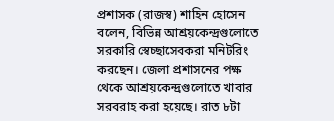প্রশাসক (রাজস্ব) শাহিন হোসেন বলেন, বিভিন্ন আশ্রয়কেন্দ্রগুলোতে সরকারি স্বেচ্ছাসেবকরা মনিটরিং করছেন। জেলা প্রশাসনের পক্ষ থেকে আশ্রয়কেন্দ্রগুলোতে খাবার সরবরাহ করা হয়েছে। রাত ৮টা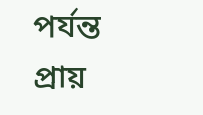পর্যন্ত প্রায়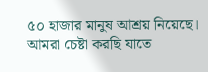৫০ হাজার মানুষ আশ্রয় নিয়েছে। আমরা চেষ্টা করছি যাতে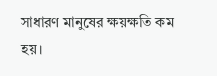সাধারণ মানুষের ক্ষয়ক্ষতি কম হয়।